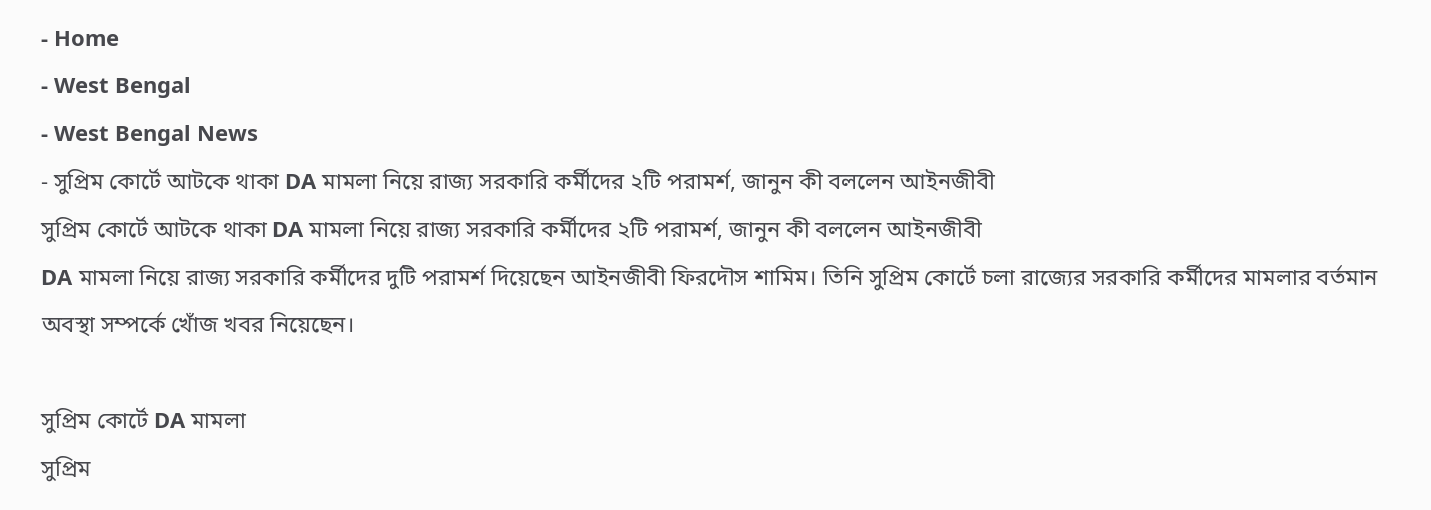- Home
- West Bengal
- West Bengal News
- সুপ্রিম কোর্টে আটকে থাকা DA মামলা নিয়ে রাজ্য সরকারি কর্মীদের ২টি পরামর্শ, জানুন কী বললেন আইনজীবী
সুপ্রিম কোর্টে আটকে থাকা DA মামলা নিয়ে রাজ্য সরকারি কর্মীদের ২টি পরামর্শ, জানুন কী বললেন আইনজীবী
DA মামলা নিয়ে রাজ্য সরকারি কর্মীদের দুটি পরামর্শ দিয়েছেন আইনজীবী ফিরদৌস শামিম। তিনি সুপ্রিম কোর্টে চলা রাজ্যের সরকারি কর্মীদের মামলার বর্তমান অবস্থা সম্পর্কে খোঁজ খবর নিয়েছেন।

সুপ্রিম কোর্টে DA মামলা
সুপ্রিম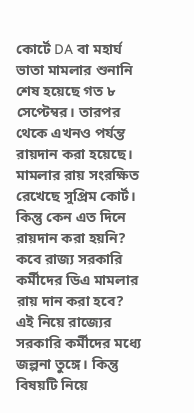কোর্টে DA বা মহার্ঘ ভাতা মামলার শুনানি শেষ হয়েছে গত ৮ সেপ্টেম্বর। তারপর থেকে এখনও পর্যন্ত রায়দান করা হয়েছে। মামলার রায় সংরক্ষিত রেখেছে সুপ্রিম কোর্ট। কিন্তু কেন এত দিনে রায়দান করা হয়নি? কবে রাজ্য সরকারি কর্মীদের ডিএ মামলার রায় দান করা হবে? এই নিয়ে রাজ্যের সরকারি কর্মীদের মধ্যে জল্পনা তুঙ্গে। কিন্তু বিষয়টি নিয়ে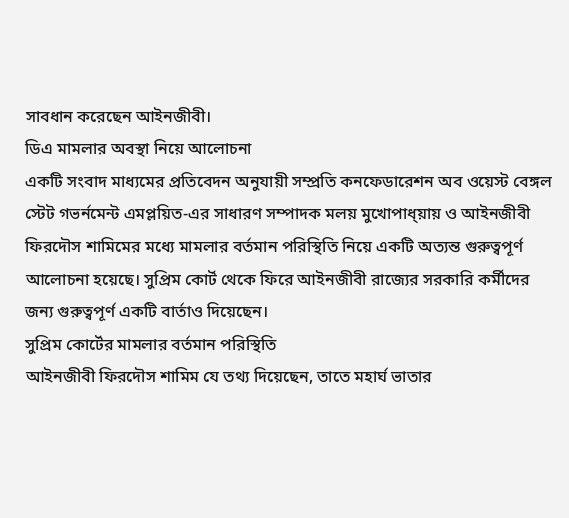সাবধান করেছেন আইনজীবী।
ডিএ মামলার অবস্থা নিয়ে আলোচনা
একটি সংবাদ মাধ্যমের প্রতিবেদন অনুযায়ী সম্প্রতি কনফেডারেশন অব ওয়েস্ট বেঙ্গল স্টেট গভর্নমেন্ট এমপ্লয়িত-এর সাধারণ সম্পাদক মলয় মুখোপাধ্য়ায় ও আইনজীবী ফিরদৌস শামিমের মধ্যে মামলার বর্তমান পরিস্থিতি নিয়ে একটি অত্যন্ত গুরুত্বপূর্ণ আলোচনা হয়েছে। সুপ্রিম কোর্ট থেকে ফিরে আইনজীবী রাজ্যের সরকারি কর্মীদের জন্য গুরুত্বপূর্ণ একটি বার্তাও দিয়েছেন।
সুপ্রিম কোর্টের মামলার বর্তমান পরিস্থিতি
আইনজীবী ফিরদৌস শামিম যে তথ্য দিয়েছেন, তাতে মহার্ঘ ভাতার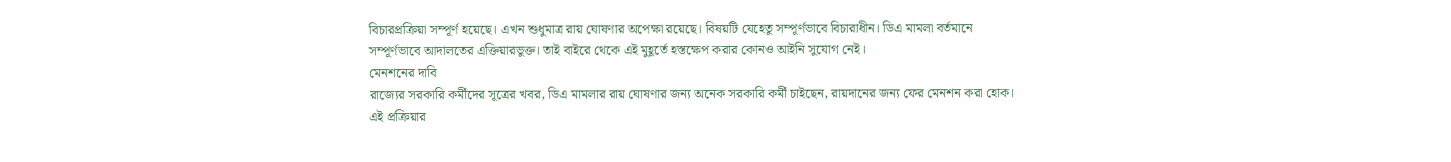বিচারপ্রক্রিয়া সম্পূর্ণ হয়েছে। এখন শুধুমাত্র রায় ঘোষণার অপেক্ষা রয়েছে। বিষয়টি যেহেতু সম্পূর্ণভাবে বিচারাধীন। ডিএ মামলা বর্তমানে সম্পূর্ণভাবে আদালতের এক্তিয়ারভুক্ত। তাই বাইরে থেকে এই মুহূর্তে হস্তক্ষেপ করার কোনও আইনি সুযোগ নেই।
মেনশনের দাবি
রাজ্যের সরকারি কর্মীদের সূত্রের খবর, ডিএ মামলার রায় ঘোষণার জন্য অনেক সরকারি কর্মী চাইছেন, রায়দানের জন্য ফের মেনশন করা হোক। এই প্রক্রিয়ার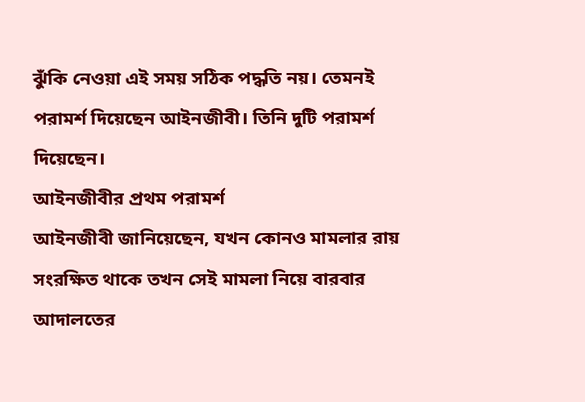ঝুঁকি নেওয়া এই সময় সঠিক পদ্ধতি নয়। তেমনই পরামর্শ দিয়েছেন আইনজীবী। তিনি দুটি পরামর্শ দিয়েছেন।
আইনজীবীর প্রথম পরামর্শ
আইনজীবী জানিয়েছেন, যখন কোনও মামলার রায় সংরক্ষিত থাকে তখন সেই মামলা নিয়ে বারবার আদালতের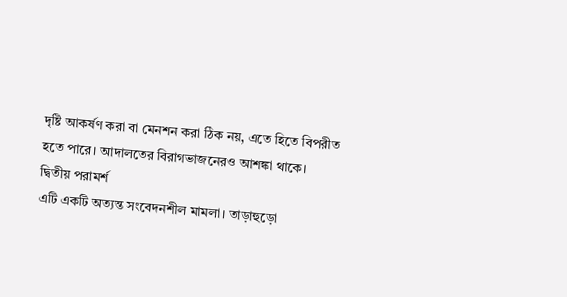দৃষ্টি আকর্ষণ করা বা মেনশন করা ঠিক নয়, এতে হিতে বিপরীত হতে পারে। আদালতের বিরাগভাজনেরও আশঙ্কা থাকে।
দ্বিতীয় পরামর্শ
এটি একটি অত্যন্ত সংবেদনশীল মামলা। তাড়াহুড়ো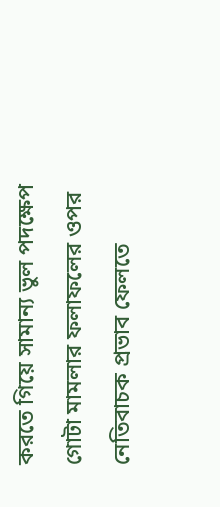করতে গিয়ে সামান্য ভুল পদক্ষেপ গোটা মামলার ফলাফলের ওপর নেতিবাচক প্রভাব ফেলতে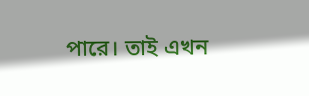পারে। তাই এখন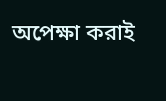অপেক্ষা করাই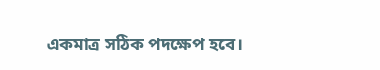একমাত্র সঠিক পদক্ষেপ হবে।